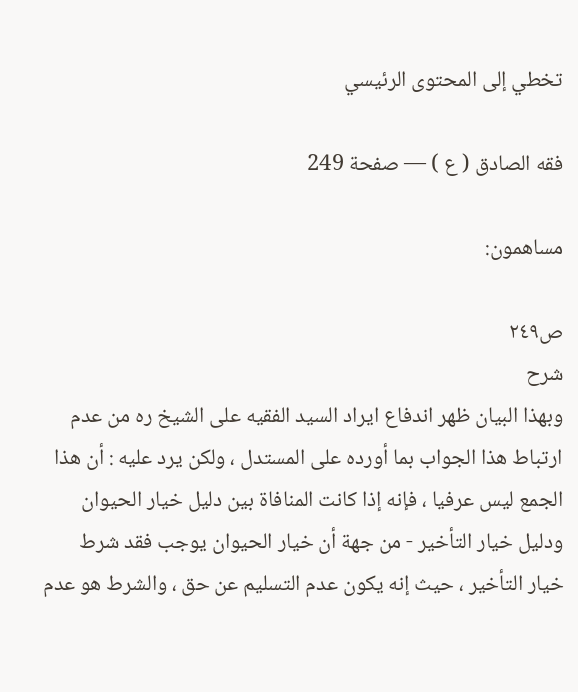تخطي إلى المحتوى الرئيسي

فقه الصادق ( ع ) — صفحة 249

مساهمون:

ص٢٤٩
شرح
وبهذا البيان ظهر اندفاع ايراد السيد الفقيه على الشيخ ره من عدم ارتباط هذا الجواب بما أورده على المستدل ، ولكن يرد عليه : أن هذا الجمع ليس عرفيا ، فإنه إذا كانت المنافاة بين دليل خيار الحيوان ودليل خيار التأخير - من جهة أن خيار الحيوان يوجب فقد شرط خيار التأخير ، حيث إنه يكون عدم التسليم عن حق ، والشرط هو عدم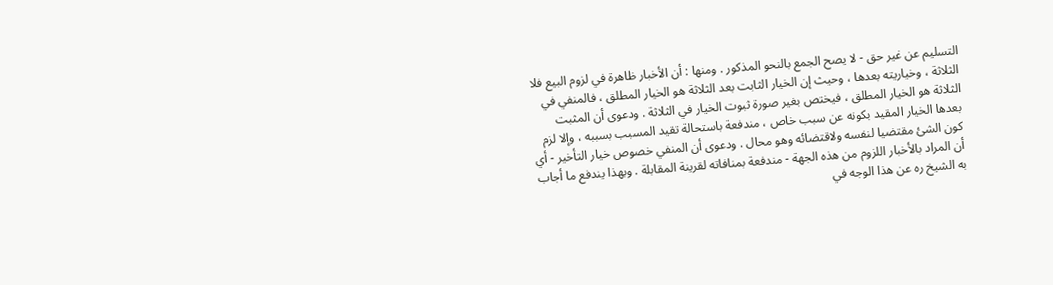التسليم عن غير حق - لا يصح الجمع بالنحو المذكور . ومنها : أن الأخبار ظاهرة في لزوم البيع فلا الثلاثة ، وخياريته بعدها ، وحيث إن الخيار الثابت بعد الثلاثة هو الخيار المطلق ، فالمنفي في الثلاثة هو الخيار المطلق ، فيختص بغير صورة ثبوت الخيار في الثلاثة . ودعوى أن المثبت بعدها الخيار المقيد بكونه عن سبب خاص ، مندفعة باستحالة تقيد المسبب بسببه ، وإلا لزم كون الشئ مقتضيا لنفسه ولاقتضائه وهو محال . ودعوى أن المنفي خصوص خيار التأخير - أي أن المراد بالأخبار اللزوم من هذه الجهة - مندفعة بمنافاته لقرينة المقابلة . وبهذا يندفع ما أجاب به الشيخ ره عن هذا الوجه في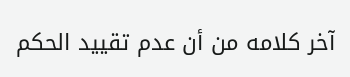آخر كلامه من أن عدم تقييد الحكم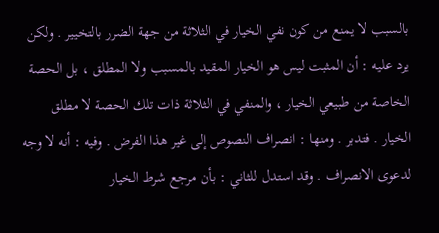بالسبب لا يمنع من كون نفي الخيار في الثلاثة من جهة الضرر بالتخيير . ولكن يرد عليه : أن المثبت ليس هو الخيار المقيد بالمسبب ولا المطلق ، بل الحصة الخاصة من طبيعي الخيار ، والمنفي في الثلاثة ذات تلك الحصة لا مطلق الخيار . فتدبر . ومنها : انصراف النصوص إلى غير هذا الفرض . وفيه : أنه لا وجه لدعوى الانصراف . وقد استدل للثاني : بأن مرجع شرط الخيار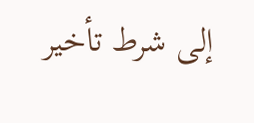إلى شرط تأخير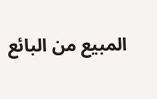المبيع من البائع